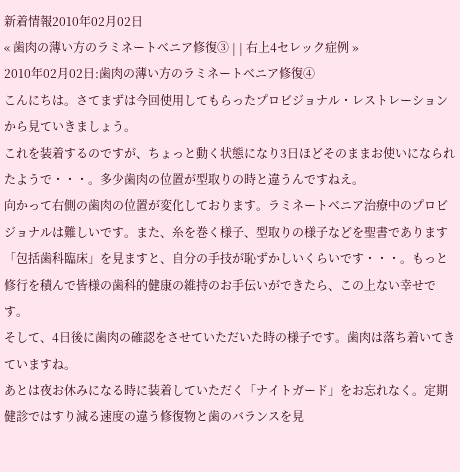新着情報2010年02月02日
« 歯肉の薄い方のラミネートべニア修復③ | | 右上4セレック症例 »
2010年02月02日:歯肉の薄い方のラミネートべニア修復④
こんにちは。さてまずは今回使用してもらったプロビジョナル・レストレーションから見ていきましょう。
これを装着するのですが、ちょっと動く状態になり3日ほどそのままお使いになられたようで・・・。多少歯肉の位置が型取りの時と違うんですねえ。
向かって右側の歯肉の位置が変化しております。ラミネートべニア治療中のプロビジョナルは難しいです。また、糸を巻く様子、型取りの様子などを聖書であります「包括歯科臨床」を見ますと、自分の手技が恥ずかしいくらいです・・・。もっと修行を積んで皆様の歯科的健康の維持のお手伝いができたら、この上ない幸せです。
そして、4日後に歯肉の確認をさせていただいた時の様子です。歯肉は落ち着いてきていますね。
あとは夜お休みになる時に装着していただく「ナイトガード」をお忘れなく。定期健診ではすり減る速度の違う修復物と歯のバランスを見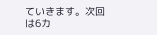ていきます。次回は6カ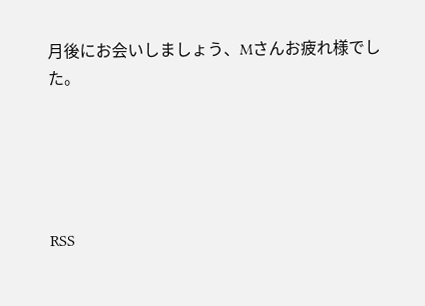月後にお会いしましょう、Mさんお疲れ様でした。





RSS